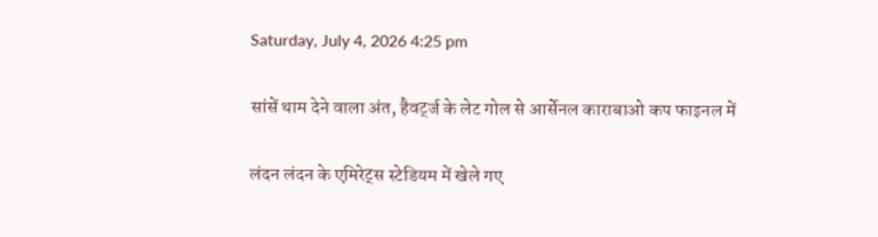Saturday, July 4, 2026 4:25 pm

सांसें थाम देने वाला अंत, हैवर्ट्ज के लेट गोल से आर्सेनल काराबाओ कप फाइनल में

लंदन लंदन के एमिरेट्स स्टेडियम में खेले गए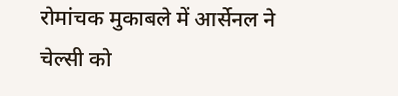रोमांचक मुकाबले में आर्सेनल ने चेल्सी को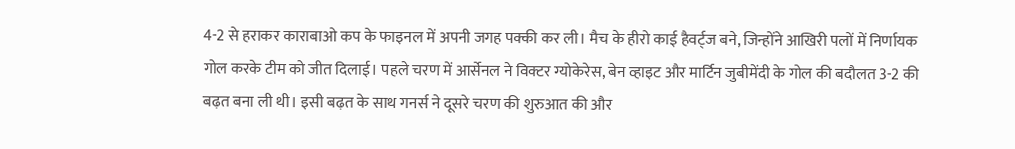4-2 से हराकर काराबाओ कप के फाइनल में अपनी जगह पक्की कर ली। मैच के हीरो काई हैवर्ट्ज बने, जिन्होंने आखिरी पलों में निर्णायक गोल करके टीम को जीत दिलाई। पहले चरण में आर्सेनल ने विक्टर ग्योकेरेस, बेन व्हाइट और मार्टिन जुबीमेंदी के गोल की बदौलत 3-2 की बढ़त बना ली थी। इसी बढ़त के साथ गनर्स ने दूसरे चरण की शुरुआत की और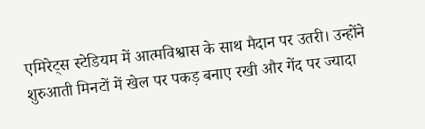एमिरेट्स स्टेडियम में आत्मविश्वास के साथ मैदान पर उतरी। उन्होंने शुरुआती मिनटों में खेल पर पकड़ बनाए रखी और गेंद पर ज्यादा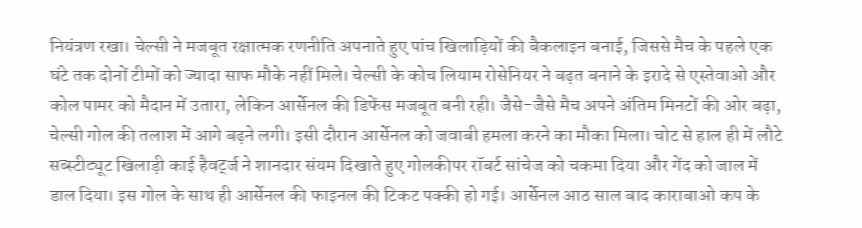नियंत्रण रखा। चेल्सी ने मजबूत रक्षात्मक रणनीति अपनाते हुए पांच खिलाड़ियों की बैकलाइन बनाई, जिससे मैच के पहले एक घंटे तक दोनों टीमों को ज्यादा साफ मौके नहीं मिले। चेल्सी के कोच लियाम रोसेनियर ने बढ़त बनाने के इरादे से एस्तेवाओ और कोल पामर को मैदान में उतारा, लेकिन आर्सेनल की डिफेंस मजबूत बनी रही। जैसे-जैसे मैच अपने अंतिम मिनटों की ओर बढ़ा, चेल्सी गोल की तलाश में आगे बढ़ने लगी। इसी दौरान आर्सेनल को जवाबी हमला करने का मौका मिला। चोट से हाल ही में लौटे सब्स्टीट्यूट खिलाड़ी काई हैवर्ट्ज ने शानदार संयम दिखाते हुए गोलकीपर रॉबर्ट सांचेज को चकमा दिया और गेंद को जाल में डाल दिया। इस गोल के साथ ही आर्सेनल की फाइनल की टिकट पक्की हो गई। आर्सेनल आठ साल बाद काराबाओ कप के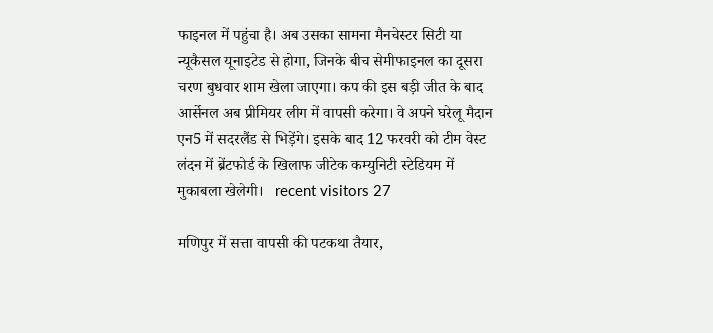फाइनल में पहुंचा है। अब उसका सामना मैनचेस्टर सिटी या न्यूकैसल यूनाइटेड से होगा, जिनके बीच सेमीफाइनल का दूसरा चरण बुधवार शाम खेला जाएगा। कप की इस बड़ी जीत के बाद आर्सेनल अब प्रीमियर लीग में वापसी करेगा। वे अपने घरेलू मैदान एन5 में सदरलैंड से भिड़ेंगे। इसके बाद 12 फरवरी को टीम वेस्ट लंदन में ब्रेंटफोर्ड के खिलाफ जीटेक कम्युनिटी स्टेडियम में मुकाबला खेलेगी।   recent visitors 27

मणिपुर में सत्ता वापसी की पटकथा तैयार,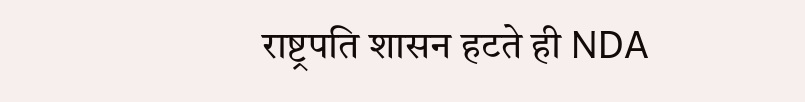राष्ट्रपति शासन हटते ही NDA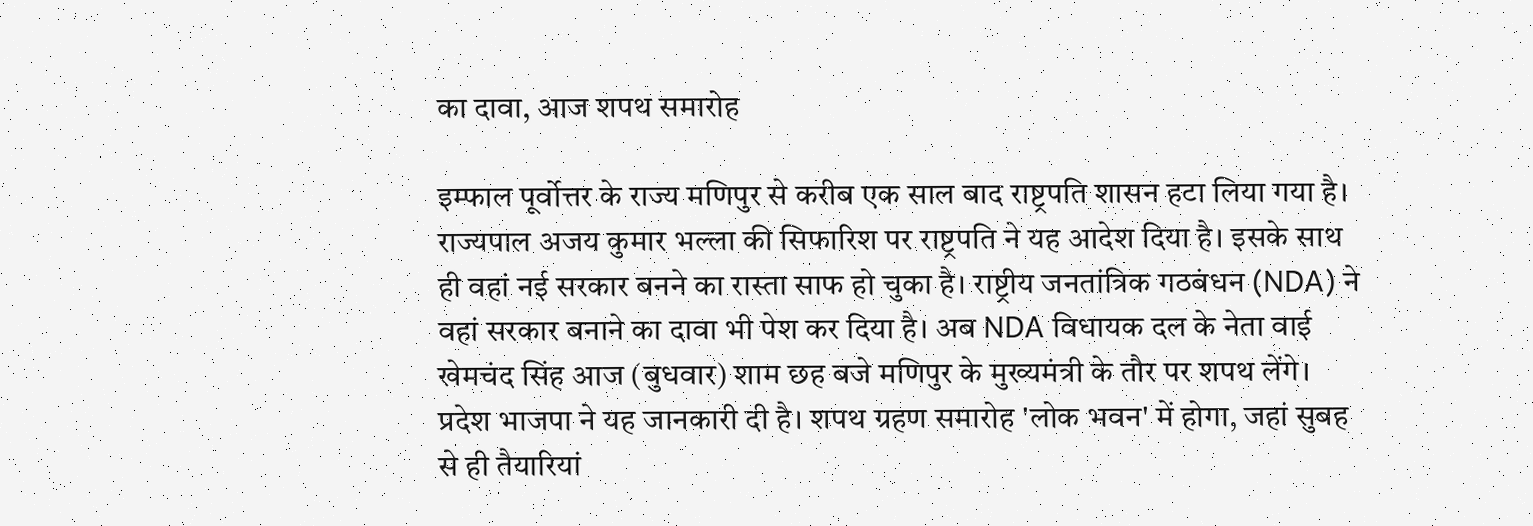का दावा, आज शपथ समारोह

इम्फाल पूर्वोत्तर के राज्य मणिपुर से करीब एक साल बाद राष्ट्रपति शासन हटा लिया गया है। राज्यपाल अजय कुमार भल्ला की सिफारिश पर राष्ट्रपति ने यह आदेश दिया है। इसके साथ ही वहां नई सरकार बनने का रास्ता साफ हो चुका है। राष्ट्रीय जनतांत्रिक गठबंधन (NDA) ने वहां सरकार बनाने का दावा भी पेश कर दिया है। अब NDA विधायक दल के नेता वाई खेमचंद सिंह आज (बुधवार) शाम छह बजे मणिपुर के मुख्यमंत्री के तौर पर शपथ लेंगे। प्रदेश भाजपा ने यह जानकारी दी है। शपथ ग्रहण समारोह 'लोक भवन' में होगा, जहां सुबह से ही तैयारियां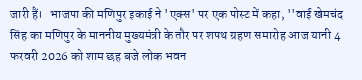जारी हैं।   भाजपा की मणिपुर इकाई ने 'एक्स' पर एक पोस्ट में कहा, ''वाई खेमचंद सिंह का मणिपुर के माननीय मुख्यमंत्री के तौर पर शपथ ग्रहण समारोह आज यानी 4 फरवरी 2026 को शाम छह बजे लोक भवन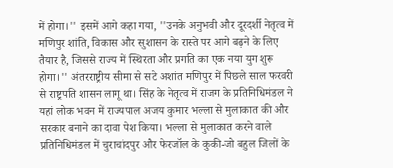में होगा।'' इसमें आगे कहा गया, ''उनके अनुभवी और दूरदर्शी नेतृत्व में मणिपुर शांति, विकास और सुशासन के रास्ते पर आगे बढ़ने के लिए तैयार है, जिससे राज्य में स्थिरता और प्रगति का एक नया युग शुरू होगा।'' अंतरराष्ट्रीय सीमा से सटे अशांत मणिपुर में पिछले साल फरवरी से राष्ट्रपति शासन लागू था। सिंह के नेतृत्व में राजग के प्रतिनिधिमंडल ने यहां लोक भवन में राज्यपाल अजय कुमार भल्ला से मुलाकात की और सरकार बनाने का दावा पेश किया। भल्ला से मुलाकात करने वाले प्रतिनिधिमंडल में चुराचांदपुर और फेरजॉल के कुकी-जो बहुल जिलों के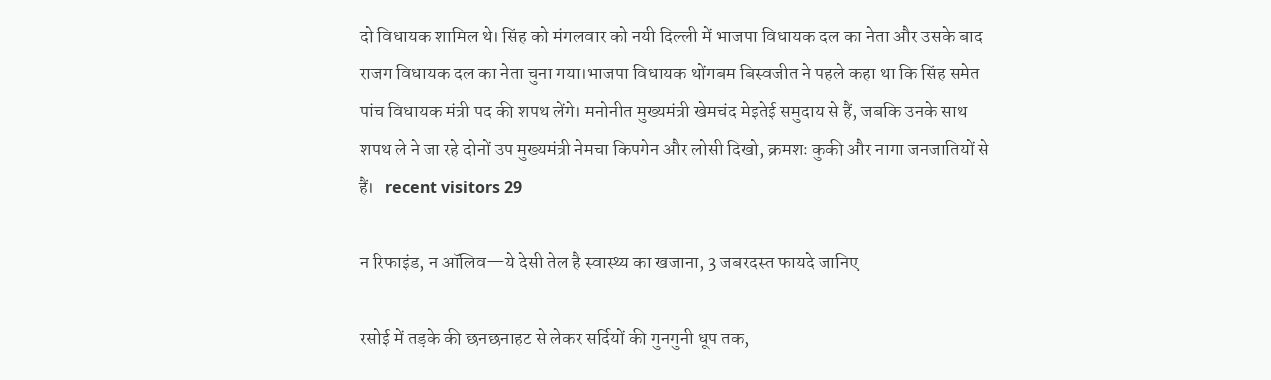दो विधायक शामिल थे। सिंह को मंगलवार को नयी दिल्ली में भाजपा विधायक दल का नेता और उसके बाद राजग विधायक दल का नेता चुना गया।भाजपा विधायक थोंगबम बिस्वजीत ने पहले कहा था कि सिंह समेत पांच विधायक मंत्री पद की शपथ लेंगे। मनोनीत मुख्यमंत्री खेमचंद मेइतेई समुदाय से हैं, जबकि उनके साथ शपथ ले ने जा रहे दोनों उप मुख्यमंत्री नेमचा किपगेन और लोसी दिखो, क्रमशः कुकी और नागा जनजातियों से हैं।   recent visitors 29

न रिफाइंड, न ऑलिव—ये देसी तेल है स्वास्थ्य का खजाना, 3 जबरदस्त फायदे जानिए

रसोई में तड़के की छनछनाहट से लेकर सर्दियों की गुनगुनी धूप तक,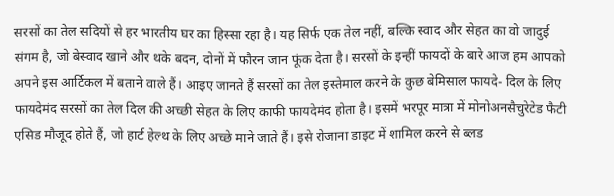सरसों का तेल सदियों से हर भारतीय घर का हिस्सा रहा है। यह सिर्फ एक तेल नहीं, बल्कि स्वाद और सेहत का वो जादुई संगम है, जो बेस्वाद खाने और थके बदन, दोनों में फौरन जान फूंक देता है। सरसों के इन्हीं फायदों के बारे आज हम आपको अपने इस आर्टिकल में बताने वाले हैं। आइए जानते हैं सरसों का तेल इस्तेमाल करने के कुछ बेमिसाल फायदे- दिल के लिए फायदेमंद सरसों का तेल दिल की अच्छी सेहत के लिए काफी फायदेमंद होता है। इसमें भरपूर मात्रा में मोनोअनसैचुरेटेड फैटी एसिड मौजूद होते हैं, जो हार्ट हेल्थ के लिए अच्छे माने जाते हैं। इसे रोजाना डाइट में शामिल करने से ब्लड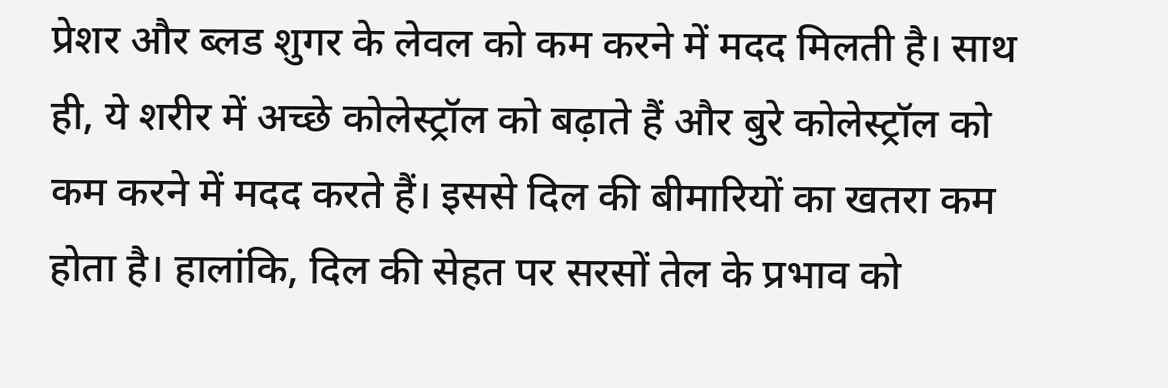प्रेशर और ब्लड शुगर के लेवल को कम करने में मदद मिलती है। साथ ही, ये शरीर में अच्छे कोलेस्ट्रॉल को बढ़ाते हैं और बुरे कोलेस्ट्रॉल को कम करने में मदद करते हैं। इससे दिल की बीमारियों का खतरा कम होता है। हालांकि, दिल की सेहत पर सरसों तेल के प्रभाव को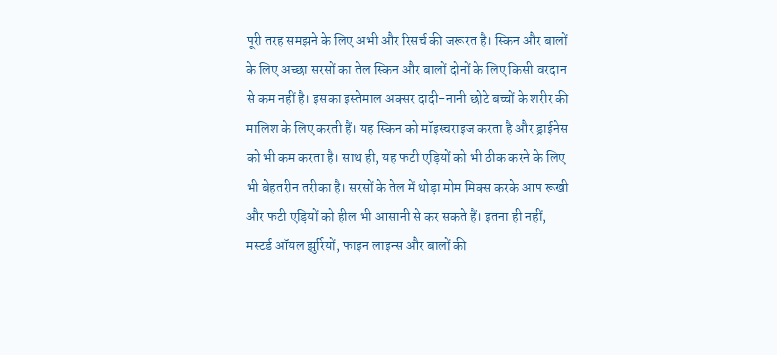पूरी तरह समझने के लिए अभी और रिसर्च की जरूरत है। स्किन और बालों के लिए अच्छा सरसों का तेल स्किन और बालों दोनों के लिए किसी वरदान से कम नहीं है। इसका इस्तेमाल अक्सर दादी-नानी छोटे बच्चों के शरीर की मालिश के लिए करती हैं। यह स्किन को मॉइस्चराइज करता है और ड्राईनेस को भी कम करता है। साथ ही, यह फटी एड़ियों को भी ठीक करने के लिए भी बेहतरीन तरीका है। सरसों के तेल में थोड़ा मोम मिक्स करके आप रूखी और फटी एड़ियों को हील भी आसानी से कर सकते हैं। इतना ही नहीं, मस्टर्ड ऑयल झुर्रियों, फाइन लाइन्स और बालों की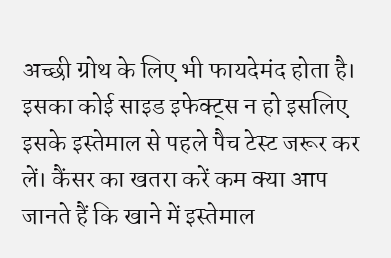अच्छी ग्रोथ के लिए भी फायदेमंद होता है। इसका कोई साइड इफेक्ट्स न हो इसलिए इसके इस्तेमाल से पहले पैच टेस्ट जरूर कर लें। कैंसर का खतरा करें कम क्या आप जानते हैं कि खाने में इस्तेमाल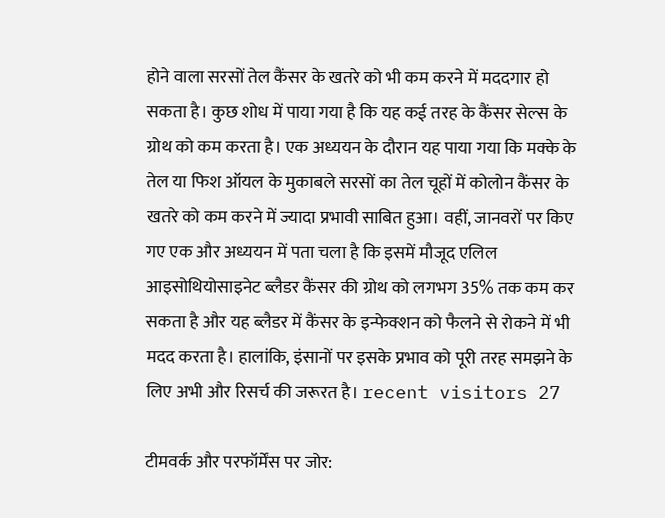होने वाला सरसों तेल कैंसर के खतरे को भी कम करने में मददगार हो सकता है। कुछ शोध में पाया गया है कि यह कई तरह के कैंसर सेल्स के ग्रोथ को कम करता है। एक अध्ययन के दौरान यह पाया गया कि मक्के के तेल या फिश ऑयल के मुकाबले सरसों का तेल चूहों में कोलोन कैंसर के खतरे को कम करने में ज्यादा प्रभावी साबित हुआ। वहीं, जानवरों पर किए गए एक और अध्ययन में पता चला है कि इसमें मौजूद एलिल आइसोथियोसाइनेट ब्लैडर कैंसर की ग्रोथ को लगभग 35% तक कम कर सकता है और यह ब्लैडर में कैंसर के इन्फेक्शन को फैलने से रोकने में भी मदद करता है। हालांकि, इंसानों पर इसके प्रभाव को पूरी तरह समझने के लिए अभी और रिसर्च की जरूरत है। recent visitors 27

टीमवर्क और परफॉर्मेंस पर जोर: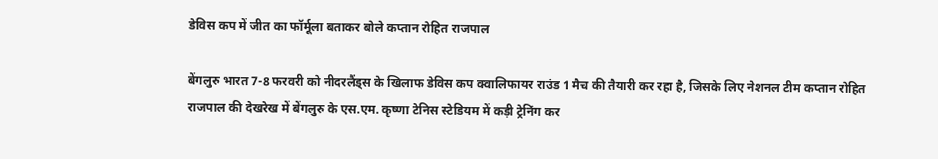डेविस कप में जीत का फॉर्मूला बताकर बोले कप्तान रोहित राजपाल

बेंगलुरु भारत 7-8 फरवरी को नीदरलैंड्स के खिलाफ डेविस कप क्वालिफायर राउंड 1 मैच की तैयारी कर रहा है, जिसके लिए नेशनल टीम कप्तान रोहित राजपाल की देखरेख में बेंगलुरु के एस.एम. कृष्णा टेनिस स्टेडियम में कड़ी ट्रेनिंग कर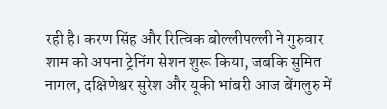रही है। करण सिंह और रित्विक बोल्लीपल्ली ने गुरुवार शाम को अपना ट्रेनिंग सेशन शुरू किया, जबकि सुमित नागल, दक्षिणेश्वर सुरेश और यूकी भांबरी आज बेंगलुरु में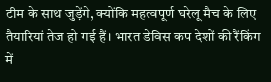टीम के साथ जुड़ेंगे, क्योंकि महत्वपूर्ण घरेलू मैच के लिए तैयारियां तेज हो गई हैं। भारत डेविस कप देशों की रैंकिंग में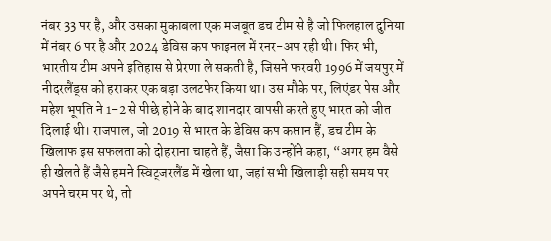नंबर 33 पर है, और उसका मुकाबला एक मजबूत डच टीम से है जो फिलहाल दुनिया में नंबर 6 पर है और 2024 डेविस कप फाइनल में रनर-अप रही थी। फिर भी, भारतीय टीम अपने इतिहास से प्रेरणा ले सकती है, जिसने फरवरी 1996 में जयपुर में नीदरलैंड्स को हराकर एक बड़ा उलटफेर किया था। उस मौके पर, लिएंडर पेस और महेश भूपति ने 1-2 से पीछे होने के बाद शानदार वापसी करते हुए भारत को जीत दिलाई थी। राजपाल, जो 2019 से भारत के डेविस कप कप्तान हैं, डच टीम के खिलाफ इस सफलता को दोहराना चाहते हैं, जैसा कि उन्होंने कहा, “अगर हम वैसे ही खेलते हैं जैसे हमने स्विट्जरलैंड में खेला था, जहां सभी खिलाड़ी सही समय पर अपने चरम पर थे, तो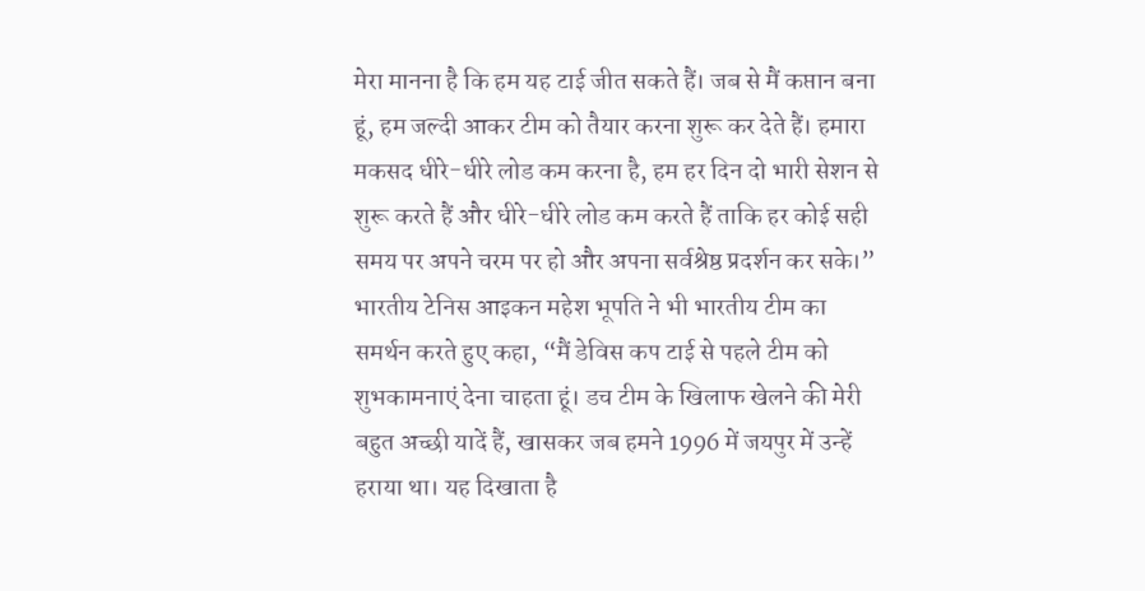मेरा मानना है कि हम यह टाई जीत सकते हैं। जब से मैं कप्तान बना हूं, हम जल्दी आकर टीम को तैयार करना शुरू कर देते हैं। हमारा मकसद धीरे-धीरे लोड कम करना है, हम हर दिन दो भारी सेशन से शुरू करते हैं और धीरे-धीरे लोड कम करते हैं ताकि हर कोई सही समय पर अपने चरम पर हो और अपना सर्वश्रेष्ठ प्रदर्शन कर सके।” भारतीय टेनिस आइकन महेश भूपति ने भी भारतीय टीम का समर्थन करते हुए कहा, “मैं डेविस कप टाई से पहले टीम को शुभकामनाएं देना चाहता हूं। डच टीम के खिलाफ खेलने की मेरी बहुत अच्छी यादें हैं, खासकर जब हमने 1996 में जयपुर में उन्हें हराया था। यह दिखाता है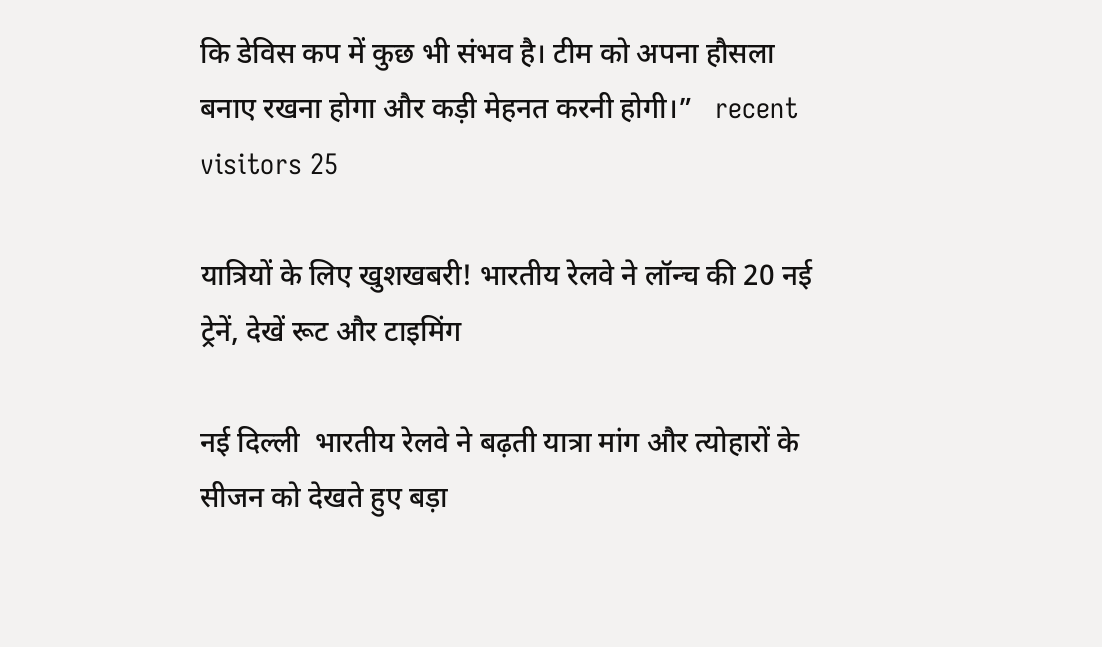कि डेविस कप में कुछ भी संभव है। टीम को अपना हौसला बनाए रखना होगा और कड़ी मेहनत करनी होगी।”   recent visitors 25

यात्रियों के लिए खुशखबरी! भारतीय रेलवे ने लॉन्च की 20 नई ट्रेनें, देखें रूट और टाइमिंग

नई दिल्ली  भारतीय रेलवे ने बढ़ती यात्रा मांग और त्योहारों के सीजन को देखते हुए बड़ा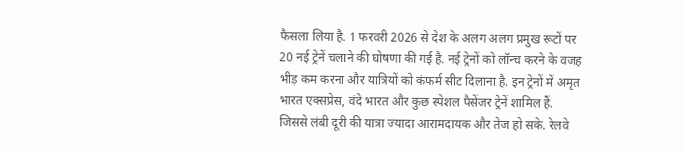फैसला लिया है. 1 फरवरी 2026 से देश के अलग अलग प्रमुख रूटों पर 20 नई ट्रेनें चलाने की घोषणा की गई है. नई ट्रेनों को लॉन्च करने के वजह भीड़ कम करना और यात्रियों को कंफर्म सीट दिलाना है. इन ट्रेनों में अमृत भारत एक्सप्रेस, वंदे भारत और कुछ स्पेशल पैसेंजर ट्रेनें शामिल हैं. जिससे लंबी दूरी की यात्रा ज्यादा आरामदायक और तेज हो सके. रेलवे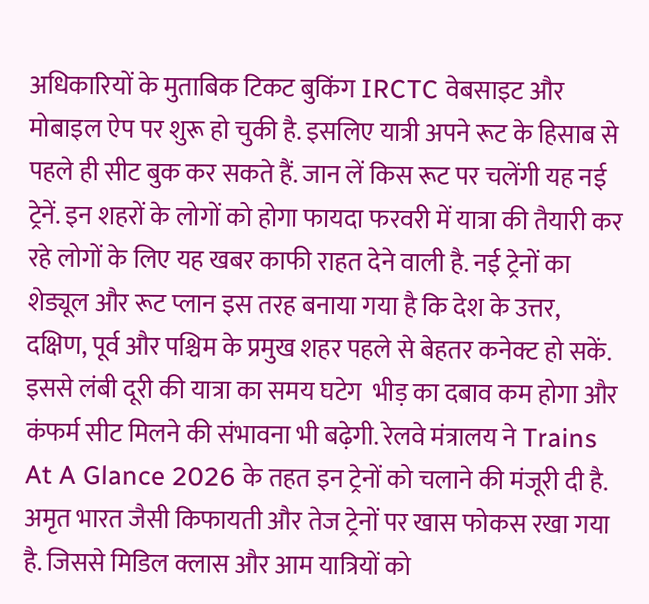अधिकारियों के मुताबिक टिकट बुकिंग IRCTC वेबसाइट और मोबाइल ऐप पर शुरू हो चुकी है. इसलिए यात्री अपने रूट के हिसाब से पहले ही सीट बुक कर सकते हैं. जान लें किस रूट पर चलेंगी यह नई ट्रेनें. इन शहरों के लोगों को होगा फायदा फरवरी में यात्रा की तैयारी कर रहे लोगों के लिए यह खबर काफी राहत देने वाली है. नई ट्रेनों का शेड्यूल और रूट प्लान इस तरह बनाया गया है कि देश के उत्तर, दक्षिण, पूर्व और पश्चिम के प्रमुख शहर पहले से बेहतर कनेक्ट हो सकें. इससे लंबी दूरी की यात्रा का समय घटेग  भीड़ का दबाव कम होगा और कंफर्म सीट मिलने की संभावना भी बढ़ेगी. रेलवे मंत्रालय ने Trains At A Glance 2026 के तहत इन ट्रेनों को चलाने की मंजूरी दी है. अमृत भारत जैसी किफायती और तेज ट्रेनों पर खास फोकस रखा गया है. जिससे मिडिल क्लास और आम यात्रियों को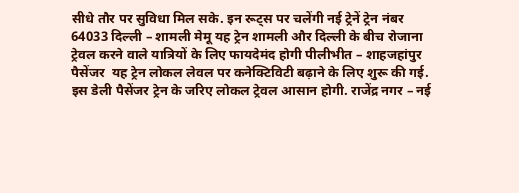सीधे तौर पर सुविधा मिल सके. इन रूट्स पर चलेंगी नई ट्रेनें ट्रेन नंबर 64033 दिल्ली – शामली मेमू यह ट्रेन शामली और दिल्ली के बीच रोजाना ट्रेवल करने वाले यात्रियों के लिए फायदेमंद होगी पीलीभीत – शाहजहांपुर पैसेंजर  यह ट्रेन लोकल लेवल पर कनेक्टिविटी बढ़ाने के लिए शुरू की गई. इस डेली पैसेंजर ट्रेन के जरिए लोकल ट्रेवल आसान होगी. राजेंद्र नगर – नई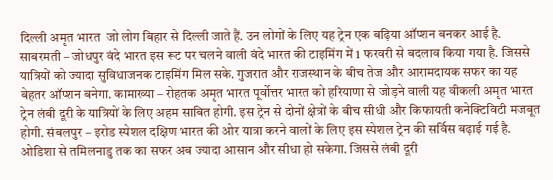दिल्ली अमृत भारत  जो लोग बिहार से दिल्ली जाते हैं. उन लोगों के लिए यह ट्रेन एक बढ़िया ऑप्शन बनकर आई है. साबरमती – जोधपुर वंदे भारत इस रूट पर चलने वाली वंदे भारत की टाइमिंग में 1 फरवरी से बदलाव किया गया है. जिससे यात्रियों को ज्यादा सुविधाजनक टाइमिंग मिल सके. गुजरात और राजस्थान के बीच तेज और आरामदायक सफर का यह बेहतर ऑप्शन बनेगा. कामाख्या – रोहतक अमृत भारत पूर्वोत्तर भारत को हरियाणा से जोड़ने वाली यह वीकली अमृत भारत ट्रेन लंबी दूरी के यात्रियों के लिए अहम साबित होगी. इस ट्रेन से दोनों क्षेत्रों के बीच सीधी और किफायती कनेक्टिविटी मजबूत होगी. संबलपुर – इरोड स्पेशल दक्षिण भारत की ओर यात्रा करने वालों के लिए इस स्पेशल ट्रेन की सर्विस बढ़ाई गई है. ओडिशा से तमिलनाडु तक का सफर अब ज्यादा आसान और सीधा हो सकेगा. जिससे लंबी दूरी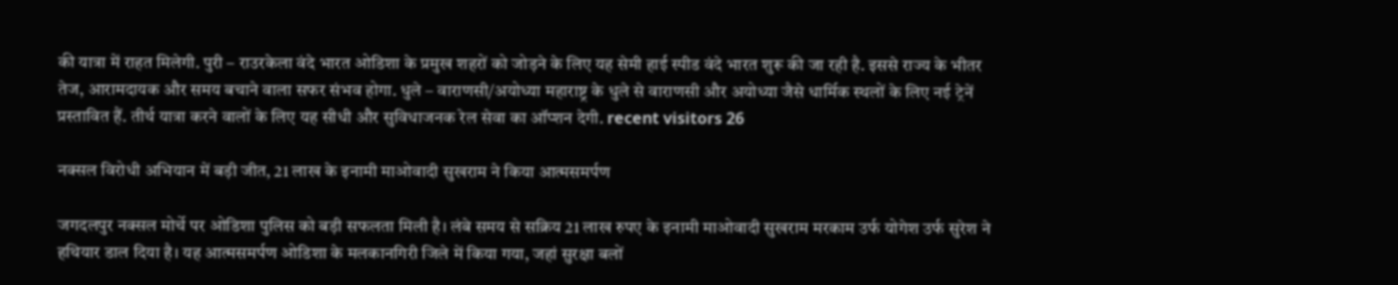की यात्रा में राहत मिलेगी. पुरी – राउरकेला वंदे भारत ओडिशा के प्रमुख शहरों को जोड़ने के लिए यह सेमी हाई स्पीड वंदे भारत शुरू की जा रही है. इससे राज्य के भीतर तेज, आरामदायक और समय बचाने वाला सफर संभव होगा. धुले – वाराणसी/अयोध्या महाराष्ट्र के धुले से वाराणसी और अयोध्या जैसे धार्मिक स्थलों के लिए नई ट्रेनें प्रस्तावित हैं. तीर्थ यात्रा करने वालों के लिए यह सीधी और सुविधाजनक रेल सेवा का ऑप्शन देगी. recent visitors 26

नक्सल विरोधी अभियान में बड़ी जीत, 21 लाख के इनामी माओवादी सुखराम ने किया आत्मसमर्पण

जगदलपुर नक्सल मोर्चे पर ओडिशा पुलिस को बड़ी सफलता मिली है। लंबे समय से सक्रिय 21 लाख रुपए के इनामी माओवादी सुखराम मरकाम उर्फ योगेश उर्फ सुरेश ने हथियार डाल दिया है। यह आत्मसमर्पण ओडिशा के मलकानगिरी जिले में किया गया, जहां सुरक्षा बलों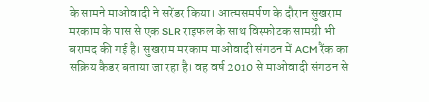के सामने माओवादी ने सरेंडर किया। आत्मसमर्पण के दौरान सुखराम मरकाम के पास से एक SLR राइफल के साथ विस्फोटक सामग्री भी बरामद की गई है। सुखराम मरकाम माओवादी संगठन में ACM रैंक का सक्रिय कैडर बताया जा रहा है। वह वर्ष 2010 से माओवादी संगठन से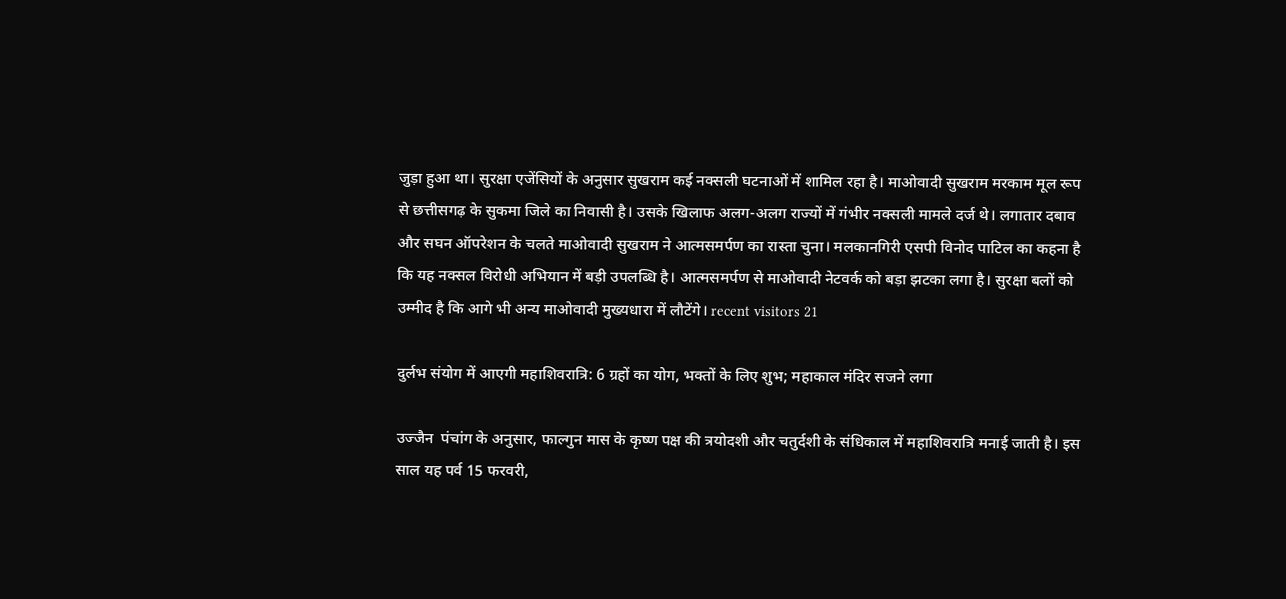जुड़ा हुआ था। सुरक्षा एजेंसियों के अनुसार सुखराम कई नक्सली घटनाओं में शामिल रहा है। माओवादी सुखराम मरकाम मूल रूप से छत्तीसगढ़ के सुकमा जिले का निवासी है। उसके खिलाफ अलग-अलग राज्यों में गंभीर नक्सली मामले दर्ज थे। लगातार दबाव और सघन ऑपरेशन के चलते माओवादी सुखराम ने आत्मसमर्पण का रास्ता चुना। मलकानगिरी एसपी विनोद पाटिल का कहना है कि यह नक्सल विरोधी अभियान में बड़ी उपलब्धि है। आत्मसमर्पण से माओवादी नेटवर्क को बड़ा झटका लगा है। सुरक्षा बलों को उम्मीद है कि आगे भी अन्य माओवादी मुख्यधारा में लौटेंगे। recent visitors 21

दुर्लभ संयोग में आएगी महाशिवरात्रि: 6 ग्रहों का योग, भक्तों के लिए शुभ; महाकाल मंदिर सजने लगा

उज्जैन  पंचांग के अनुसार, फाल्गुन मास के कृष्ण पक्ष की त्रयोदशी और चतुर्दशी के संधिकाल में महाशिवरात्रि मनाई जाती है। इस साल यह पर्व 15 फरवरी,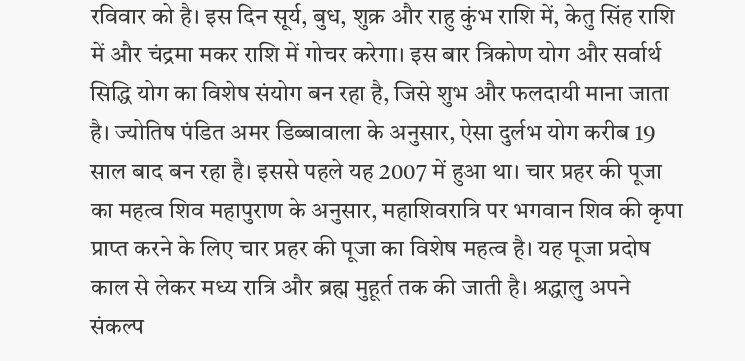रविवार को है। इस दिन सूर्य, बुध, शुक्र और राहु कुंभ राशि में, केतु सिंह राशि में और चंद्रमा मकर राशि में गोचर करेगा। इस बार त्रिकोण योग और सर्वार्थ सिद्धि योग का विशेष संयोग बन रहा है, जिसे शुभ और फलदायी माना जाता है। ज्योतिष पंडित अमर डिब्बावाला के अनुसार, ऐसा दुर्लभ योग करीब 19 साल बाद बन रहा है। इससे पहले यह 2007 में हुआ था। चार प्रहर की पूजा का महत्व शिव महापुराण के अनुसार, महाशिवरात्रि पर भगवान शिव की कृपा प्राप्त करने के लिए चार प्रहर की पूजा का विशेष महत्व है। यह पूजा प्रदोष काल से लेकर मध्य रात्रि और ब्रह्म मुहूर्त तक की जाती है। श्रद्धालु अपने संकल्प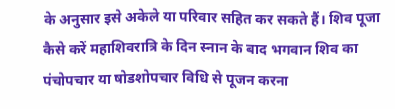के अनुसार इसे अकेले या परिवार सहित कर सकते हैं। शिव पूजा कैसे करें महाशिवरात्रि के दिन स्नान के बाद भगवान शिव का पंचोपचार या षोडशोपचार विधि से पूजन करना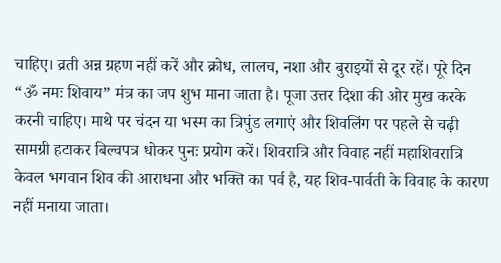चाहिए। व्रती अन्न ग्रहण नहीं करें और क्रोध, लालच, नशा और बुराइयों से दूर रहें। पूरे दिन “ॐ नमः शिवाय” मंत्र का जप शुभ माना जाता है। पूजा उत्तर दिशा की ओर मुख करके करनी चाहिए। माथे पर चंदन या भस्म का त्रिपुंड लगाएं और शिवलिंग पर पहले से चढ़ी सामग्री हटाकर बिल्वपत्र धोकर पुनः प्रयोग करें। शिवरात्रि और विवाह नहीं महाशिवरात्रि केवल भगवान शिव की आराधना और भक्ति का पर्व है, यह शिव-पार्वती के विवाह के कारण नहीं मनाया जाता।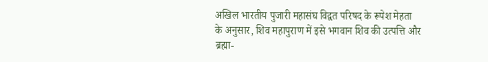अखिल भारतीय पुजारी महासंघ विद्वत परिषद के रूपेश मेहता के अनुसार, शिव महापुराण में इसे भगवान शिव की उत्पत्ति और ब्रह्मा-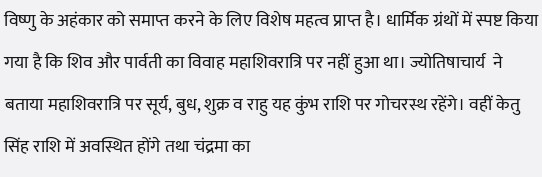विष्णु के अहंकार को समाप्त करने के लिए विशेष महत्व प्राप्त है। धार्मिक ग्रंथों में स्पष्ट किया गया है कि शिव और पार्वती का विवाह महाशिवरात्रि पर नहीं हुआ था। ज्योतिषाचार्य  ने बताया महाशिवरात्रि पर सूर्य, बुध, शुक्र व राहु यह कुंभ राशि पर गोचरस्थ रहेंगे। वहीं केतु सिंह राशि में अवस्थित होंगे तथा चंद्रमा का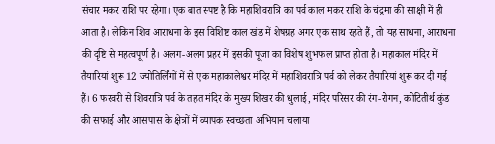संचार मकर राशि पर रहेगा। एक बात स्पष्ट है कि महाशिवरात्रि का पर्व काल मकर राशि के चंद्रमा की साक्षी में ही आता है। लेकिन शिव आराधना के इस विशिष्ट काल खंड में शेषग्रह अगर एक साथ रहते हैं, तो यह साधना, आराधना की दृष्टि से महत्वपूर्ण है। अलग-अलग प्रहर में इसकी पूजा का विशेष शुभफल प्राप्त होता है। महाकाल मंदिर में तैयारियां शुरू 12 ज्योतिर्लिंगों में से एक महाकालेश्वर मंदिर में महाशिवरात्रि पर्व को लेकर तैयारियां शुरू कर दी गई हैं। 6 फरवरी से शिवरात्रि पर्व के तहत मंदिर के मुख्य शिखर की धुलाई, मंदिर परिसर की रंग-रोगन, कोटितीर्थ कुंड की सफाई और आसपास के क्षेत्रों में व्यापक स्वच्छता अभियान चलाया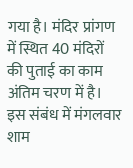गया है। मंदिर प्रांगण में स्थित 40 मंदिरों की पुताई का काम अंतिम चरण में है। इस संबंध में मंगलवार शाम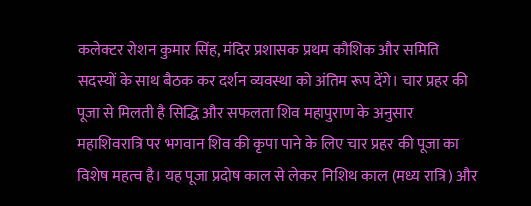कलेक्टर रोशन कुमार सिंह, मंदिर प्रशासक प्रथम कौशिक और समिति सदस्यों के साथ बैठक कर दर्शन व्यवस्था को अंतिम रूप देंगे। चार प्रहर की पूजा से मिलती है सिद्धि और सफलता शिव महापुराण के अनुसार महाशिवरात्रि पर भगवान शिव की कृपा पाने के लिए चार प्रहर की पूजा का विशेष महत्व है। यह पूजा प्रदोष काल से लेकर निशिथ काल (मध्य रात्रि) और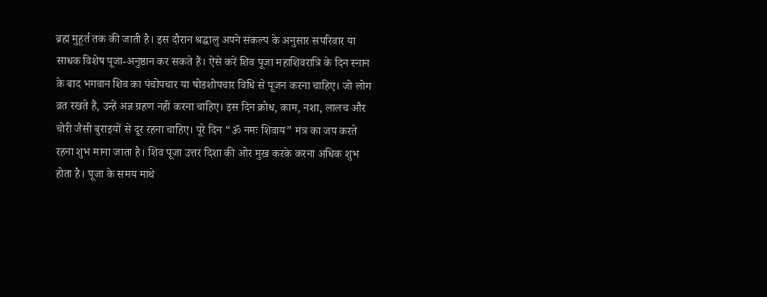ब्रह्म मुहूर्त तक की जाती है। इस दौरान श्रद्धालु अपने संकल्प के अनुसार सपरिवार या साधक विशेष पूजा-अनुष्ठान कर सकते हैं। ऐसे करें शिव पूजा महाशिवरात्रि के दिन स्नान के बाद भगवान शिव का पंचोपचार या षोडशोपचार विधि से पूजन करना चाहिए। जो लोग व्रत रखते हैं, उन्हें अन्न ग्रहण नहीं करना चाहिए। इस दिन क्रोध, काम, नशा, लालच और चोरी जैसी बुराइयों से दूर रहना चाहिए। पूरे दिन “ॐ नमः शिवाय” मंत्र का जप करते रहना शुभ माना जाता है। शिव पूजा उत्तर दिशा की ओर मुख करके करना अधिक शुभ होता है। पूजा के समय माथे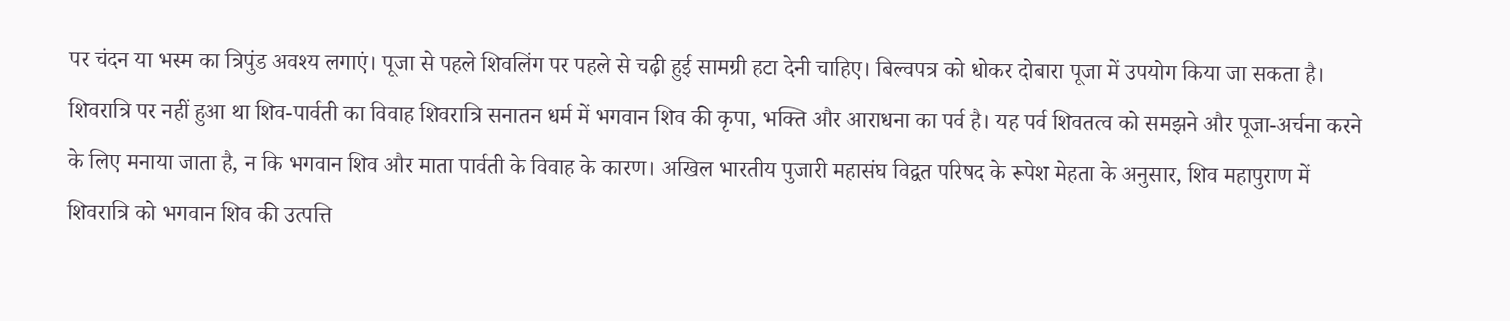पर चंदन या भस्म का त्रिपुंड अवश्य लगाएं। पूजा से पहले शिवलिंग पर पहले से चढ़ी हुई सामग्री हटा देनी चाहिए। बिल्वपत्र को धोकर दोबारा पूजा में उपयोग किया जा सकता है। शिवरात्रि पर नहीं हुआ था शिव-पार्वती का विवाह शिवरात्रि सनातन धर्म में भगवान शिव की कृपा, भक्ति और आराधना का पर्व है। यह पर्व शिवतत्व को समझने और पूजा-अर्चना करने के लिए मनाया जाता है, न कि भगवान शिव और माता पार्वती के विवाह के कारण। अखिल भारतीय पुजारी महासंघ विद्वत परिषद के रूपेश मेहता के अनुसार, शिव महापुराण में शिवरात्रि को भगवान शिव की उत्पत्ति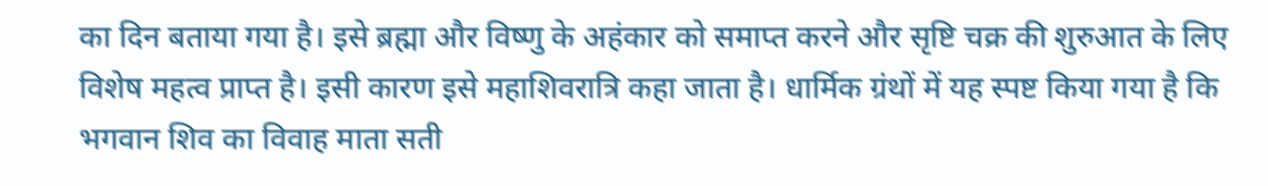का दिन बताया गया है। इसे ब्रह्मा और विष्णु के अहंकार को समाप्त करने और सृष्टि चक्र की शुरुआत के लिए विशेष महत्व प्राप्त है। इसी कारण इसे महाशिवरात्रि कहा जाता है। धार्मिक ग्रंथों में यह स्पष्ट किया गया है कि भगवान शिव का विवाह माता सती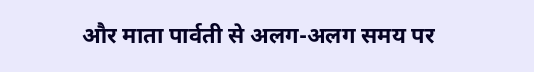और माता पार्वती से अलग-अलग समय पर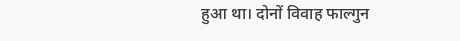हुआ था। दोनों विवाह फाल्गुन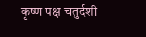कृष्ण पक्ष चतुर्दशी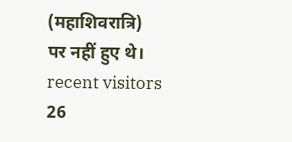(महाशिवरात्रि) पर नहीं हुए थे। recent visitors 26